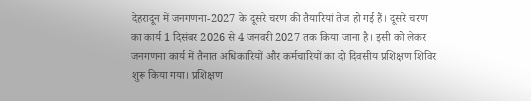देहरादून में जनगणना-2027 के दूसरे चरण की तैयारियां तेज हो गई हैं। दूसरे चरण का कार्य 1 दिसंबर 2026 से 4 जनवरी 2027 तक किया जाना है। इसी को लेकर जनगणना कार्य में तैनात अधिकारियों और कर्मचारियों का दो दिवसीय प्रशिक्षण शिविर शुरू किया गया। प्रशिक्षण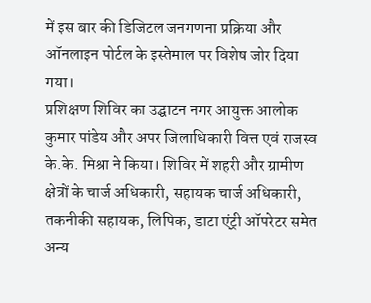में इस बार की डिजिटल जनगणना प्रक्रिया और ऑनलाइन पोर्टल के इस्तेमाल पर विशेष जोर दिया गया।
प्रशिक्षण शिविर का उद्घाटन नगर आयुक्त आलोक कुमार पांडेय और अपर जिलाधिकारी वित्त एवं राजस्व के.के. मिश्रा ने किया। शिविर में शहरी और ग्रामीण क्षेत्रों के चार्ज अधिकारी, सहायक चार्ज अधिकारी, तकनीकी सहायक, लिपिक, डाटा एंट्री ऑपरेटर समेत अन्य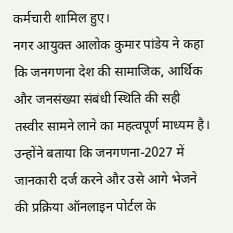कर्मचारी शामिल हुए।
नगर आयुक्त आलोक कुमार पांडेय ने कहा कि जनगणना देश की सामाजिक, आर्थिक और जनसंख्या संबंधी स्थिति की सही तस्वीर सामने लाने का महत्वपूर्ण माध्यम है। उन्होंने बताया कि जनगणना-2027 में जानकारी दर्ज करने और उसे आगे भेजने की प्रक्रिया ऑनलाइन पोर्टल के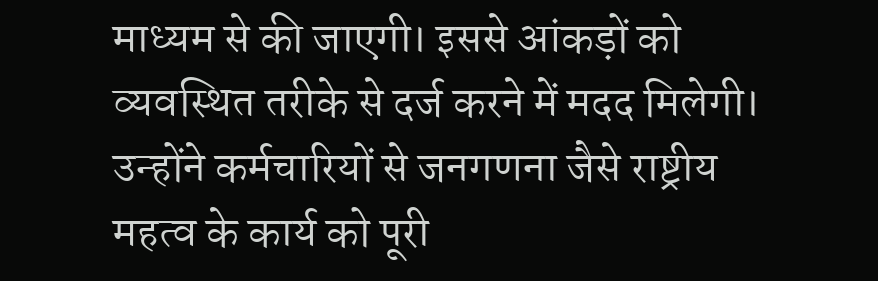माध्यम से की जाएगी। इससे आंकड़ों को व्यवस्थित तरीके से दर्ज करने में मदद मिलेगी।
उन्होंने कर्मचारियों से जनगणना जैसे राष्ट्रीय महत्व के कार्य को पूरी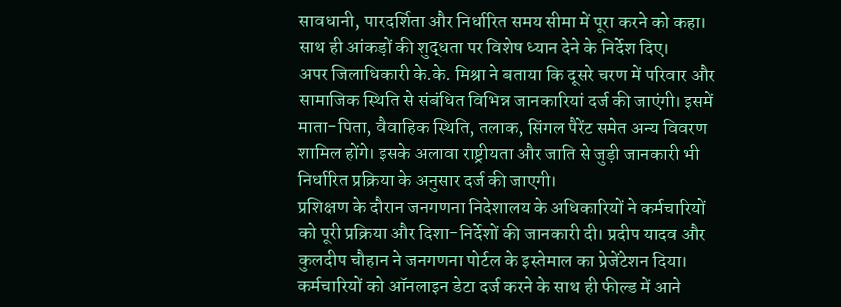सावधानी, पारदर्शिता और निर्धारित समय सीमा में पूरा करने को कहा। साथ ही आंकड़ों की शुद्धता पर विशेष ध्यान देने के निर्देश दिए।
अपर जिलाधिकारी के.के. मिश्रा ने बताया कि दूसरे चरण में परिवार और सामाजिक स्थिति से संबंधित विभिन्न जानकारियां दर्ज की जाएंगी। इसमें माता-पिता, वैवाहिक स्थिति, तलाक, सिंगल पैरेंट समेत अन्य विवरण शामिल होंगे। इसके अलावा राष्ट्रीयता और जाति से जुड़ी जानकारी भी निर्धारित प्रक्रिया के अनुसार दर्ज की जाएगी।
प्रशिक्षण के दौरान जनगणना निदेशालय के अधिकारियों ने कर्मचारियों को पूरी प्रक्रिया और दिशा-निर्देशों की जानकारी दी। प्रदीप यादव और कुलदीप चौहान ने जनगणना पोर्टल के इस्तेमाल का प्रेजेंटेशन दिया। कर्मचारियों को ऑनलाइन डेटा दर्ज करने के साथ ही फील्ड में आने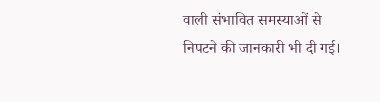वाली संभावित समस्याओं से निपटने की जानकारी भी दी गई।